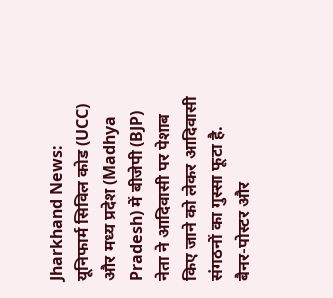Jharkhand News: यूनिफार्म सिविल कोड (UCC) और मध्य प्रदेश (Madhya Pradesh) में बीजेपी (BJP) नेता ने आदिवासी पर पेशाब किए जाने को लेकर आदिवासी संगठनों का गुस्सा फूटा है. बैनर-पोस्टर और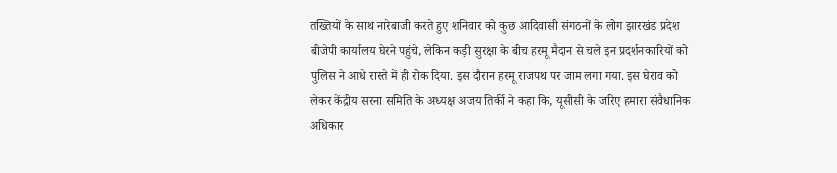तख्तियों के साथ नारेबाजी करते हुए शनिवार को कुछ आदिवासी संगठनों के लोग झारखंड प्रदेश बीजेपी कार्यालय घेरने पहुंचे, लेकिन कड़ी सुरक्षा के बीच हरमू मैदान से चले इन प्रदर्शनकारियों को पुलिस ने आधे रास्ते में ही रोक दिया. इस दौरान हरमू राजपथ पर जाम लगा गया. इस घेराव को लेकर केंद्रीय सरना समिति के अध्यक्ष अजय तिर्की ने कहा कि, यूसीसी के जरिए हमारा संवैधानिक अधिकार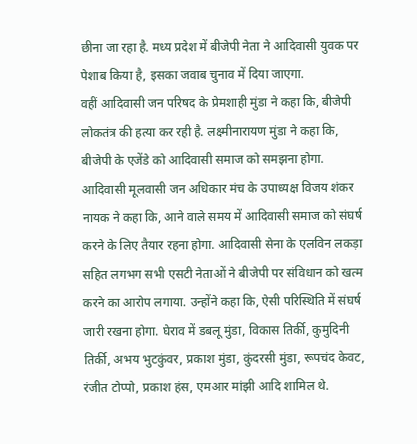छीना जा रहा है. मध्य प्रदेश में बीजेपी नेता ने आदिवासी युवक पर पेशाब किया है, इसका जवाब चुनाव में दिया जाएगा.
वहीं आदिवासी जन परिषद के प्रेमशाही मुंडा ने कहा कि, बीजेपी लोकतंत्र की हत्या कर रही है. लक्ष्मीनारायण मुंडा ने कहा कि, बीजेपी के एजेंडे को आदिवासी समाज को समझना होगा. आदिवासी मूलवासी जन अधिकार मंच के उपाध्यक्ष विजय शंकर नायक ने कहा कि, आने वाले समय में आदिवासी समाज को संघर्ष करने के लिए तैयार रहना होगा. आदिवासी सेना के एलविन लकड़ा सहित लगभग सभी एसटी नेताओं ने बीजेपी पर संविधान को खत्म करने का आरोप लगाया. उन्होंने कहा कि, ऐसी परिस्थिति में संघर्ष जारी रखना होगा. घेराव में डबलू मुंडा, विकास तिर्की, कुमुदिनी तिर्की, अभय भुटकुंवर, प्रकाश मुंडा, कुंदरसी मुंडा, रूपचंद केवट, रंजीत टोप्पो, प्रकाश हंस, एमआर मांझी आदि शामिल थे.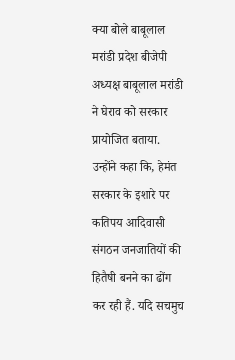क्या बोले बाबूलाल मरांडी प्रदेश बीजेपी अध्यक्ष बाबूलाल मरांडी ने घेराव को सरकार प्रायोजित बताया. उन्होंने कहा कि, हेमंत सरकार के इशारे पर कतिपय आदिवासी संगठन जनजातियों की हितैषी बनने का ढोंग कर रही हैं. यदि सचमुच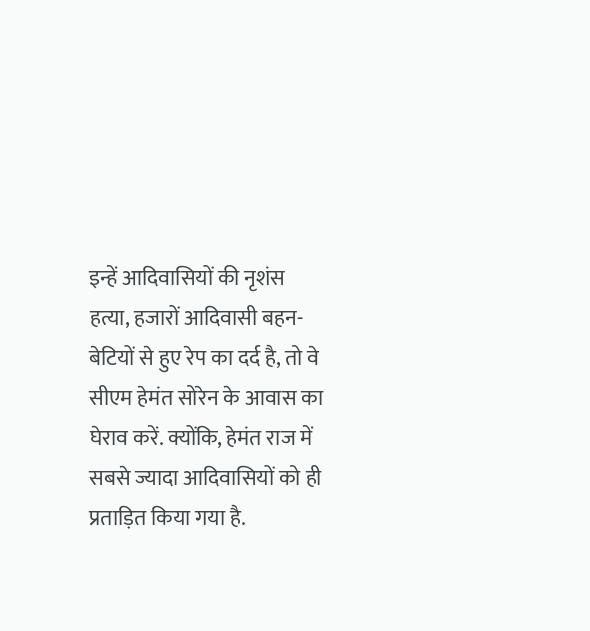इन्हें आदिवासियों की नृशंस हत्या, हजारों आदिवासी बहन-बेटियों से हुए रेप का दर्द है, तो वे सीएम हेमंत सोरेन के आवास का घेराव करें. क्योंकि, हेमंत राज में सबसे ज्यादा आदिवासियों को ही प्रताड़ित किया गया है.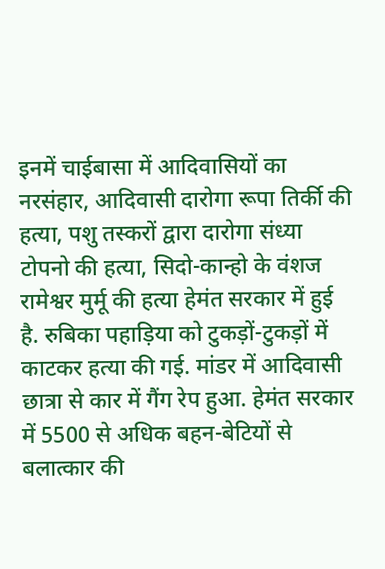इनमें चाईबासा में आदिवासियों का नरसंहार, आदिवासी दारोगा रूपा तिर्की की हत्या, पशु तस्करों द्वारा दारोगा संध्या टोपनो की हत्या, सिदो-कान्हो के वंशज रामेश्वर मुर्मू की हत्या हेमंत सरकार में हुई है. रुबिका पहाड़िया को टुकड़ों-टुकड़ों में काटकर हत्या की गई. मांडर में आदिवासी छात्रा से कार में गैंग रेप हुआ. हेमंत सरकार में 5500 से अधिक बहन-बेटियों से बलात्कार की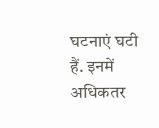घटनाएं घटी हैं. इनमें अधिकतर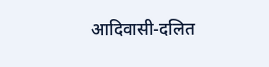आदिवासी-दलित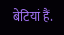बेटियां हैं.